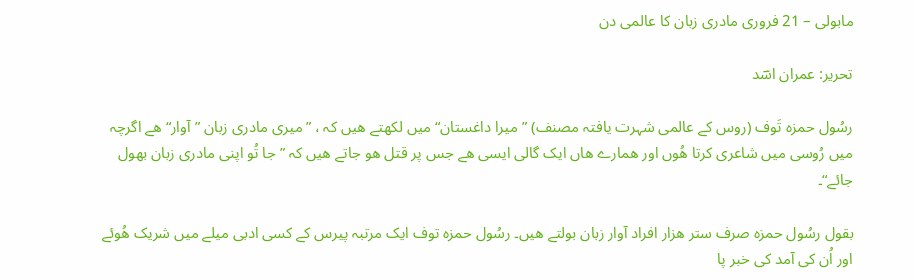مابولی – 21 فروری مادری زبان کا عالمی دن

تحریر: عمران اسؔد

رسُول حمزہ تَوف (روس کے عالمی شہرت یافتہ مصنف) ”میرا داغستان“ میں لکھتے ھیں کہ ، ”میری مادری زبان ”آوار“ ھے اگرچہ میں رُوسی میں شاعری کرتا ھُوں اور ھمارے ھاں ایک گالی ایسی ھے جس پر قتل ھو جاتے ھیں کہ ”جا تُو اپنی مادری زبان بھول جائے“۔

بقول رسُول حمزہ صرف ستر ھزار افراد آوار زبان بولتے ھیں۔ رسُول حمزہ توف ایک مرتبہ پیرس کے کسی ادبی میلے میں شریک ھُوئے اور اُن کی آمد کی خبر پا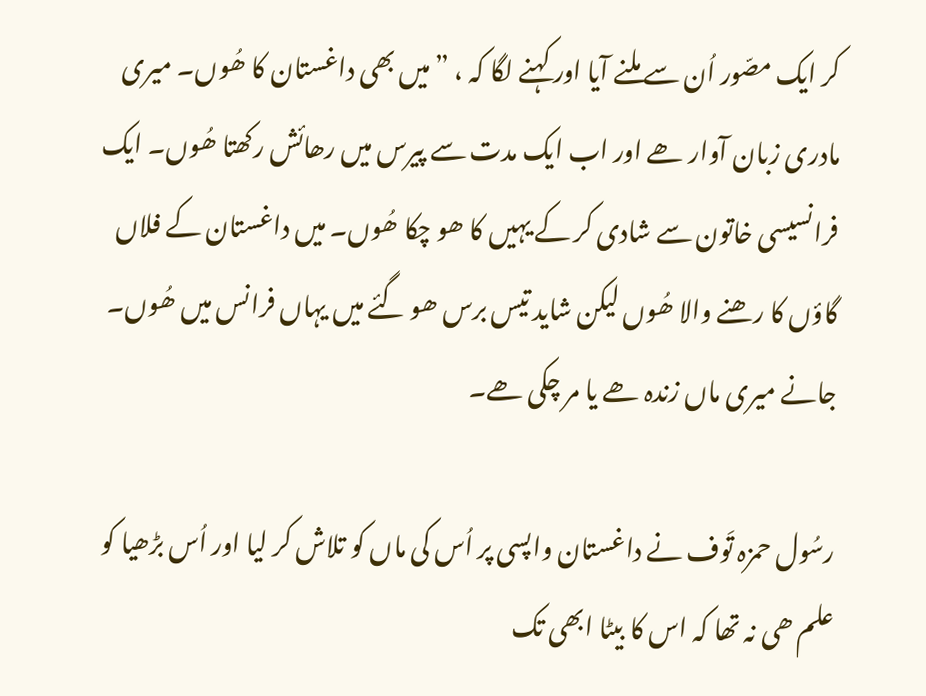کر ایک مصّور اُن سے ملنے آیا اور کہنے لگا کہ ، ”میں بھی داغستان کا ھُوں۔ میری مادری زبان آوار ھے اور اب ایک مدت سے پیرس میں رھائش رکھتا ھُوں۔ ایک فرانسیسی خاتون سے شادی کر کے یہیں کا ھو چکا ھُوں۔ میں داغستان کے فلاں گاؤں کا رھنے والا ھُوں لیکن شاید تیس برس ھو گئے میں یہاں فرانس میں ھُوں۔ جانے میری ماں زندہ ھے یا مر چکی ھے۔

رسُول حمزہ تَوف نے داغستان واپسی پر اُس کی ماں کو تلاش کر لیا اور اُس بڑھیا کو علم ھی نہ تھا کہ اس کا بیٹا ابھی تک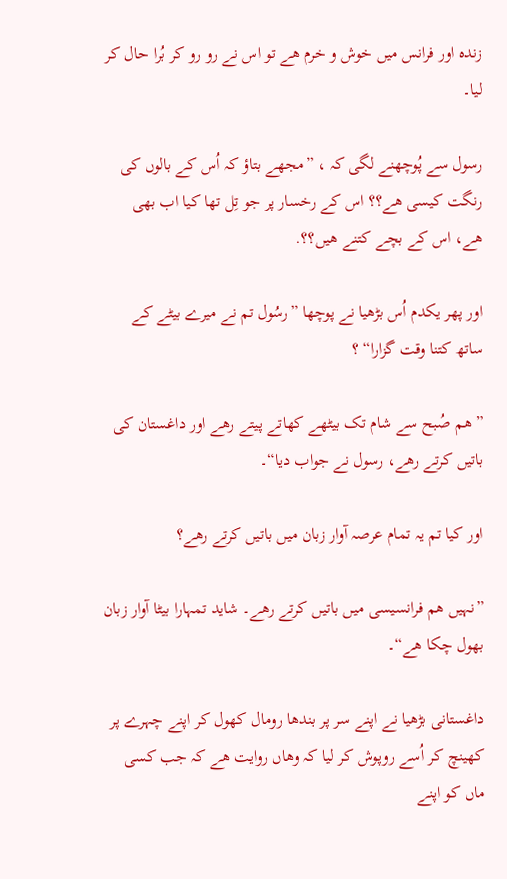زندہ اور فرانس میں خوش و خرم ھے تو اس نے رو رو کر بُرا حال کر لیا۔

رسول سے پُوچھنے لگی کہ ، ”مجھے بتاؤ کہ اُس کے بالوں کی رنگت کیسی ھے؟؟ اس کے رخسار پر جو تِل تھا کیا اب بھی ھے، اس کے بچے کتنے ھیں؟؟.

اور پھر یکدم اُس بڑھیا نے پوچھا ”رسُول تم نے میرے بیٹے کے ساتھ کتنا وقت گزارا“ ؟

”ھم صُبح سے شام تک بیٹھے کھاتے پیتے رھے اور داغستان کی باتیں کرتے رھے، رسول نے جواب دیا“۔

اور کیا تم یہ تمام عرصہ آوار زبان میں باتیں کرتے رھے؟

”نہیں ھم فرانسیسی میں باتیں کرتے رھے۔ شاید تمہارا بیٹا آوار زبان بھول چکا ھے“۔

داغستانی بڑھیا نے اپنے سر پر بندھا رومال کھول کر اپنے چہرے پر کھینچ کر اُسے روپوش کر لیا کہ وھاں روایت ھے کہ جب کسی ماں کو اپنے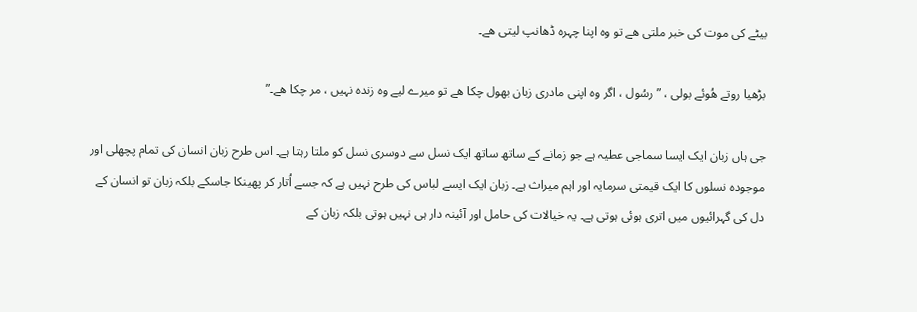بیٹے کی موت کی خبر ملتی ھے تو وہ اپنا چہرہ ڈھانپ لیتی ھے۔

بڑھیا روتے ھُوئے بولی ، ” رسُول ، اگر وہ اپنی مادری زبان بھول چکا ھے تو میرے لیے وہ زندہ نہیں ، مر چکا ھے۔”

جی ہاں زبان ایک ایسا سماجی عطیہ ہے جو زمانے کے ساتھ ساتھ ایک نسل سے دوسری نسل کو ملتا رہتا ہے۔ اس طرح زبان انسان کی تمام پچھلی اور موجودہ نسلوں کا ایک قیمتی سرمایہ اور اہم میراث ہے۔ زبان ایک ایسے لباس کی طرح نہیں ہے کہ جسے اُتار کر پھینکا جاسکے بلکہ زبان تو انسان کے دل کی گہرائیوں میں اتری ہوئی ہوتی ہے۔ یہ خیالات کی حامل اور آئینہ دار ہی نہیں ہوتی بلکہ زبان کے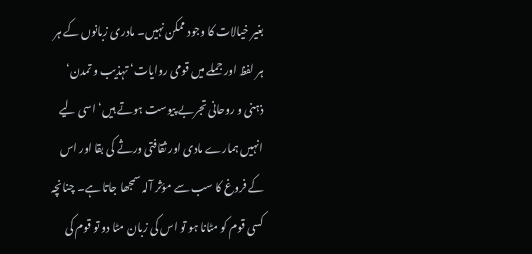بغیر خیالات کا وجود ممکن نہیں۔ مادری زبانوں کے ہر ہر لفظ اور جملے میں قومی روایات‘ تہذیب و تمدن‘ ذہنی و روحانی تجربے پیوست ہوتے ہیں‘ اسی لیے انہیں ہمارے مادی اور ثقافتی ورثے کی بقا اور اس کے فروغ کا سب سے مؤثر آلہ سمجھا جاتا ہے۔ چنانچہ کسی قوم کو مٹانا ہو تو اس کی زبان مٹا دو تو قوم کی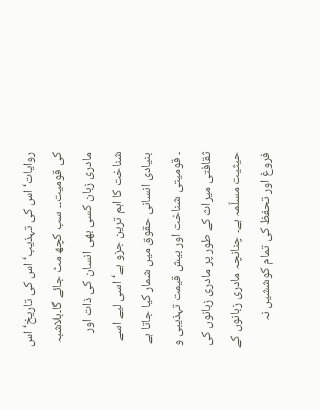روایات‘ اس کی تہذیب‘ اس کی تاریخ‘ اس کی قومیت۔۔ سب کچھ مٹ جائے گا۔بلاشبہ مادری زبان کسی بھی انسان کی ذات اور شناخت کا اہم ترین جزو ہے‘ اسی لیے اسے بنیادی انسانی حقوق میں شمار کیا جاتا ہے ۔ قومیتی شناخت اور بیش قیمت تہذیبی و ثقافتی میراث کے طور پر مادری زبانوں کی حیثیت مسلّمہ ہے۔ چنانچہ مادری زبانوں کے فروغ اور تحفظ کی تمام کوششیں نہ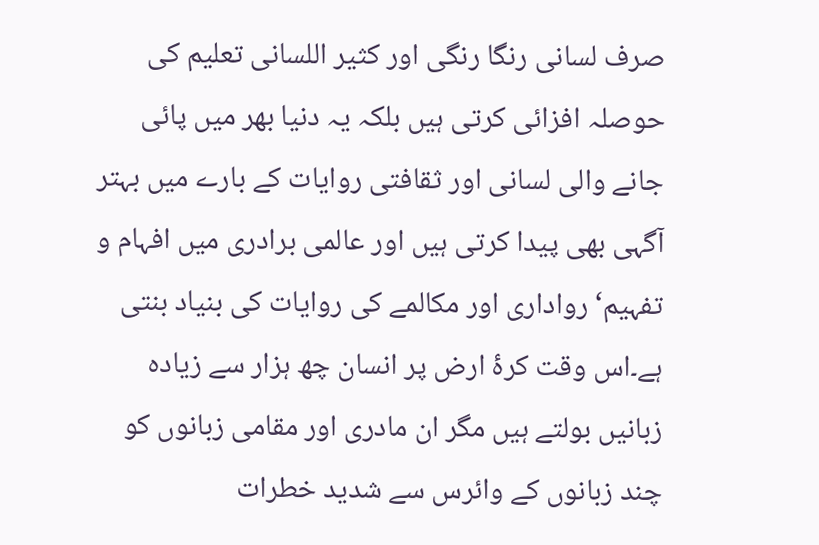صرف لسانی رنگا رنگی اور کثیر اللسانی تعلیم کی حوصلہ افزائی کرتی ہیں بلکہ یہ دنیا بھر میں پائی جانے والی لسانی اور ثقافتی روایات کے بارے میں بہتر آگہی بھی پیدا کرتی ہیں اور عالمی برادری میں افہام و تفہیم‘ رواداری اور مکالمے کی روایات کی بنیاد بنتی ہے۔اس وقت کرۂ ارض پر انسان چھ ہزار سے زیادہ زبانیں بولتے ہیں مگر ان مادری اور مقامی زبانوں کو چند زبانوں کے وائرس سے شدید خطرات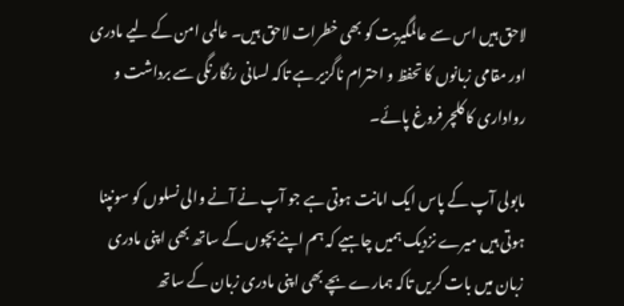لاحق ہیں اس سے عالمگیریت کو بھی خطرات لاحق ہیں۔ عالمی امن کے لیے مادری اور مقامی زبانوں کا تحفظ و احترام ناگزیر ہے تاکہ لسانی رنگارنگی سے برداشت و رواداری کا کلچر فروغ پائے۔

مابولی آپ کے پاس ایک امانت ہوتی ہے جو آپ نے آنے والی نسلوں کو سونپنا ہوتی ہیں میرے نزدیک ہمیں چاہیے کہ ہم اپنے بچوں کے ساتھ بھی اپنی مادری زبان میں بات کریں تاکہ ہمارے بچے بھی اپنی مادری زبان کے ساتھ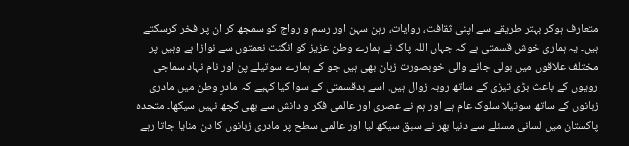متعارف ہوکر بہتر طریقے سے اپنی ثقافت، روایات، رہن سہن اور رسم و رواج کو سمجھ کر ان پر فخر کرسکتے ہیں۔ یہ ہماری خوش قسمتی ہے کہ جہاں اللہ پاک نے ہمارے وطن عزیز کو انگنت نعمتوں سے نوازا ہے وہیں پر مختلف علاقوں میں بولی جانے والی خوبصورت زبان بھی ہیں جو کے ہمارے سوتیلے پن اور نام نہاد سماجی رویوں کے باعث بڑی تیزی کے ساتھ روبہ زوال ہیں. اسے بدقسمتی کے سوا کیا کہیے کہ مادرِ وطن میں مادری زبانوں کے ساتھ سوتیلا سلوک عام ہے اور ہم نے عصری اور عالمی فکر و دانش سے بھی کچھ نہیں سیکھا۔ متحدہ پاکستان میں لسانی مسئلے سے دنیا بھر نے سبق سیکھ لیا اور عالمی سطح پر مادری زبانوں کا دن منایا جاتا رہے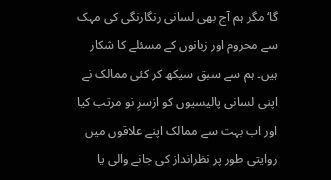گا‘ مگر ہم آج بھی لسانی رنگارنگی کی مہک سے محروم اور زبانوں کے مسئلے کا شکار ہیں۔ ہم سے سبق سیکھ کر کئی ممالک نے اپنی لسانی پالیسیوں کو ازسرِ نو مرتب کیا اور اب بہت سے ممالک اپنے علاقوں میں روایتی طور پر نظرانداز کی جانے والی یا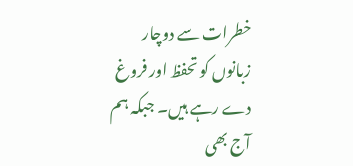خطرات سے دوچار زبانوں کو تحفظ اور فروغ دے رہے ہیں۔ جبکہ ہم آج بھی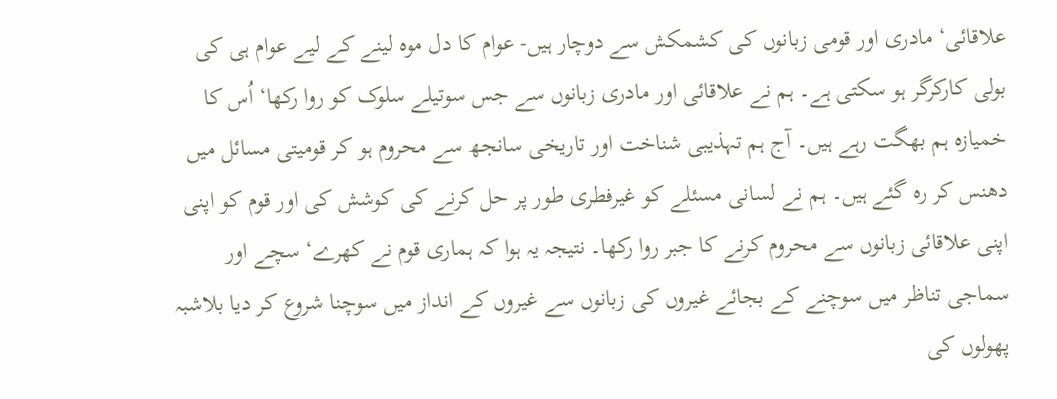علاقائی‘ مادری اور قومی زبانوں کی کشمکش سے دوچار ہیں- عوام کا دل موہ لینے کے لیے عوام ہی کی بولی کارکرگر ہو سکتی ہے۔ ہم نے علاقائی اور مادری زبانوں سے جس سوتیلے سلوک کو روا رکھا‘ اُس کا خمیازہ ہم بھگت رہے ہیں۔ آج ہم تہذیبی شناخت اور تاریخی سانجھ سے محروم ہو کر قومیتی مسائل میں دھنس کر رہ گئے ہیں۔ ہم نے لسانی مسئلے کو غیرفطری طور پر حل کرنے کی کوشش کی اور قوم کو اپنی اپنی علاقائی زبانوں سے محروم کرنے کا جبر روا رکھا۔ نتیجہ یہ ہوا کہ ہماری قوم نے کھرے‘ سچے اور سماجی تناظر میں سوچنے کے بجائے غیروں کی زبانوں سے غیروں کے انداز میں سوچنا شروع کر دیا بلاشبہ پھولوں کی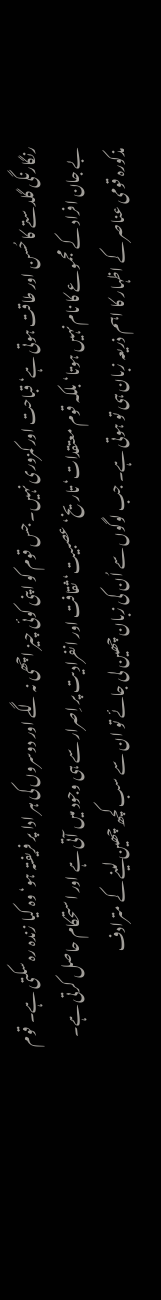رنگارنگی گلدستے کا حُسن اور طاقت ہوتی ہے‘ قباحت اور کمزوری نہیں۔ جس قوم کو اپنی کوئی چیز اچھی نہ لگے اور دوسروں کی ہر ادا پر فریفتہ ہو‘ وہ کیا زندہ رہ سکتی ہے۔ قوم بے جان افراد کے مجموعے کا نام نہیں ہوتا‘ بلکہ قوم معتقدات‘ تاریخ‘ عصبیت‘ ثقافت اور انفرادیت پر اِصرار سے ہی وجود میں آتی ہے اور استحکام حاصل کرتی ہے۔ مذکورہ قومی عناصر کے اظہار کا اہم ذریعہ زبان ہی تو ہوتی ہے۔ جب لوگوں سے اُن کی زبان چھین لی جائے تو ان سے سب کچھ چھین لینے کے مترادف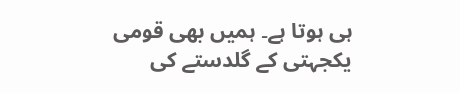ہی ہوتا ہے۔ ہمیں بھی قومی یکجہتی کے گلدستے کی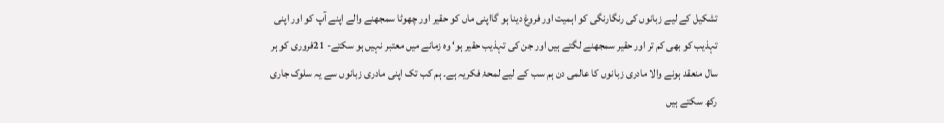تشکیل کے لیے زبانوں کی رنگارنگی کو اہمیت اور فروغ دینا ہو گااپنی ماں کو حقیر اور چھوٹا سمجھنے والے اپنے آپ کو اور اپنی تہذیب کو بھی کم تر اور حقیر سمجھنے لگتے ہیں اور جن کی تہذیب حقیر ہو‘ وہ زمانے میں معتبر نہیں ہو سکتے- 21فروری کو ہر سال منعقد ہونے والا مادری زبانوں کا عالمی دن ہم سب کے لیے لمحۂ فکریہ ہے۔ ہم کب تک اپنی مادری زبانوں سے یہ سلوک جاری رکھ سکتے ہیں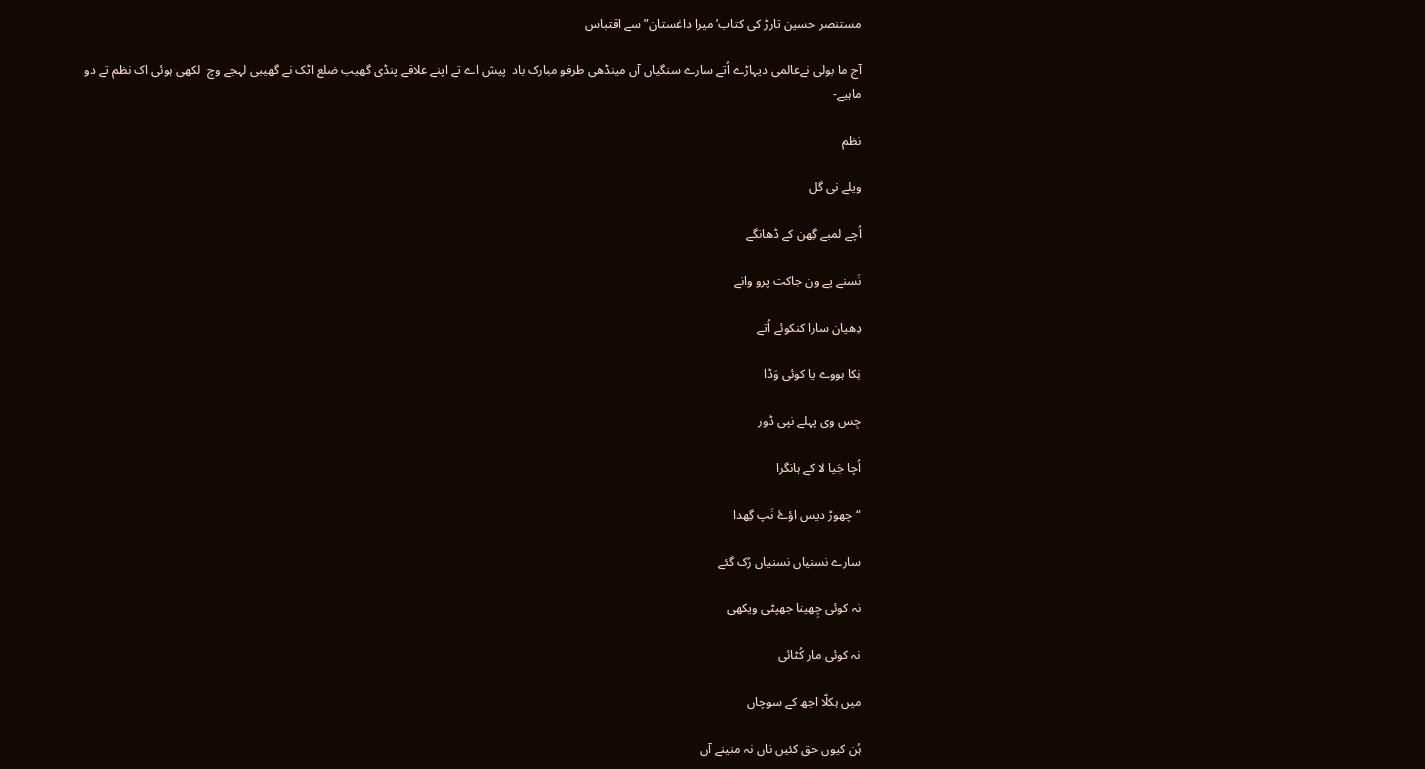مستنصر حسین تارڑ کی کتاب’ میرا داغستان” سے اقتباس

آج ما بولی نےعالمی دیہاڑے اُتے سارے سنگیاں آں مینڈھی طرفو مبارک باد  پیش اے تے اپنے علاقے پنڈی گھیب ضلع اٹک نے گھیبی لہجے وچ  لکھی ہوئی اک نظم تے دو ماہیے-

نظم

ویلے نی گل

اُچے لمبے گِھن کے ڈھانگے

نَسنے پے ون جاکت پرو وانے

دِھیان سارا کنکوئے اُتے

نِکا ہووے یا کوئی وَڈا

جِس وی پہلے نپی ڈور

اُچا جَیا لا کے ہانگرا

“چھوڑ دیس اؤۓ نَپ گِھدا

سارے نسنیاں نسنیاں رُک گئے

نہ کوئی چِھینا جھپٹی ویکھی

نہ کوئی مار کُٹائی

میں ہکلّا اجھ کے سوچاں

ہُن کیوں حق کئیں ناں نہ منینے آں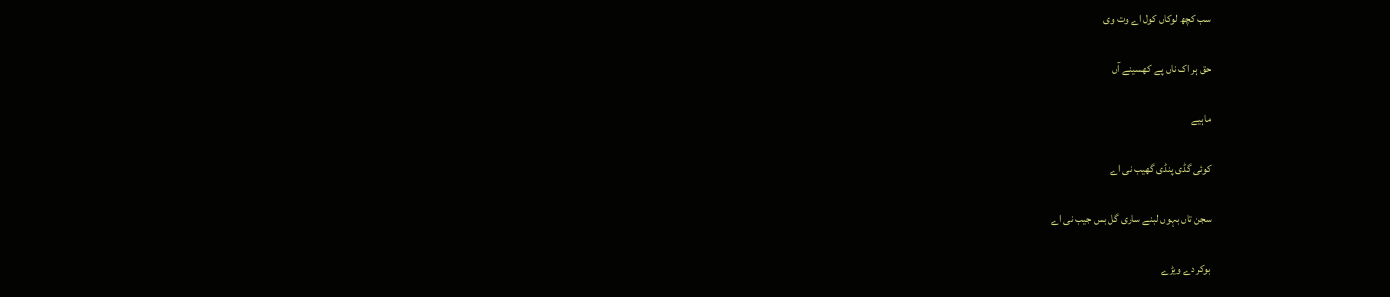سب کچھ لوکاں کول اے وت وی

حق ہر اک ناں پے کھسینے آں

ماہیے

کوئی گڈی پنڈی گھیب نی اے

سجن تاں بہوں لبنے ساری گل بس جیب نی اے

بوکر دے ویڑے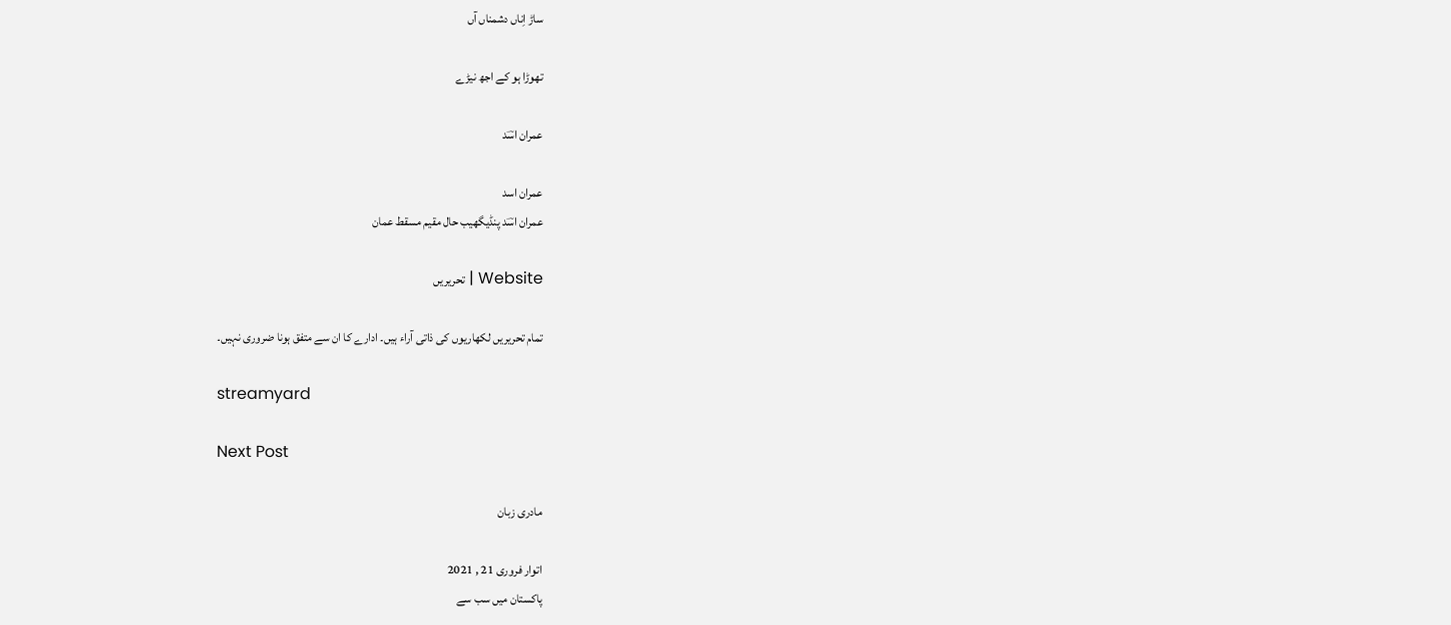ساڑ اِناں دشمناں آں

تھوڑا ہو کے اجھ نیڑے

عمران اسؔد

عمران اسد
عمران اسؔد پنڈیگھیب حال مقیم مسقط عمان

Website | تحریریں

تمام تحریریں لکھاریوں کی ذاتی آراء ہیں۔ ادارے کا ان سے متفق ہونا ضروری نہیں۔

streamyard

Next Post

مادری زبان

اتوار فروری 21 , 2021
پاکستان میں سب سے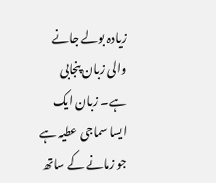زیادہ بولے جانے والی زبان پنجابی ہے۔ زبان ایک ایسا سماجی عطیہ ہے جو زمانے کے ساتھ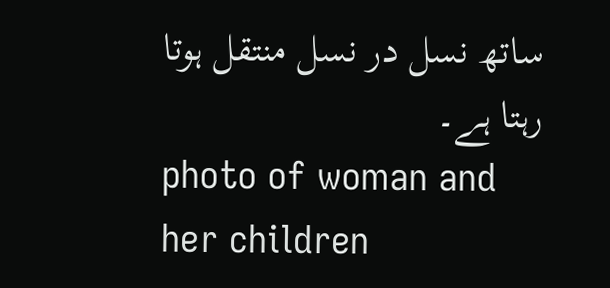ساتھ نسل در نسل منتقل ہوتا رہتا ہے۔
photo of woman and her children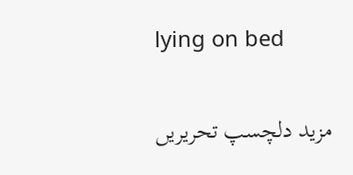lying on bed

مزید دلچسپ تحریریں